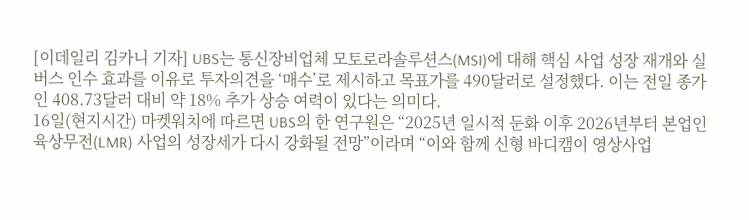[이데일리 김카니 기자] UBS는 통신장비업체 모토로라솔루션스(MSI)에 대해 핵심 사업 성장 재개와 실버스 인수 효과를 이유로 투자의견을 ‘매수’로 제시하고 목표가를 490달러로 설정했다. 이는 전일 종가인 408.73달러 대비 약 18% 추가 상승 여력이 있다는 의미다.
16일(현지시간) 마켓워치에 따르면 UBS의 한 연구원은 “2025년 일시적 둔화 이후 2026년부터 본업인 육상무전(LMR) 사업의 성장세가 다시 강화될 전망”이라며 “이와 함께 신형 바디캠이 영상사업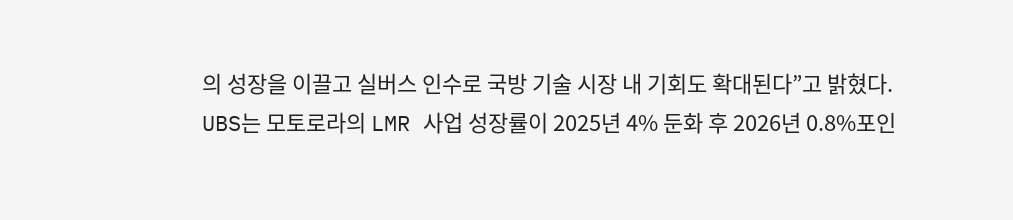의 성장을 이끌고 실버스 인수로 국방 기술 시장 내 기회도 확대된다”고 밝혔다.
UBS는 모토로라의 LMR 사업 성장률이 2025년 4% 둔화 후 2026년 0.8%포인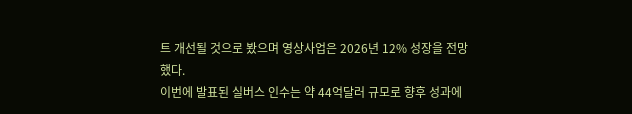트 개선될 것으로 봤으며 영상사업은 2026년 12% 성장을 전망했다.
이번에 발표된 실버스 인수는 약 44억달러 규모로 향후 성과에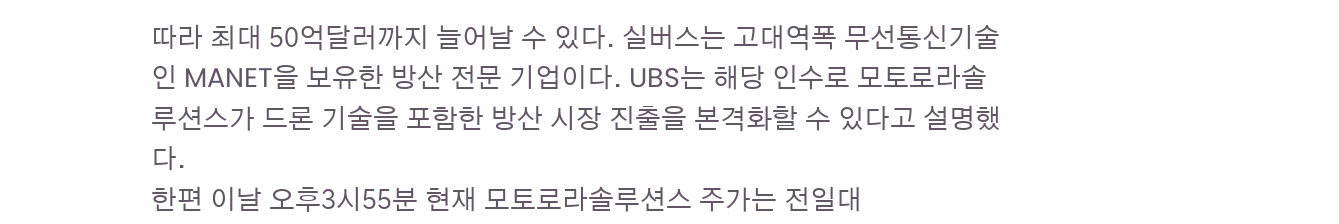따라 최대 50억달러까지 늘어날 수 있다. 실버스는 고대역폭 무선통신기술인 MANET을 보유한 방산 전문 기업이다. UBS는 해당 인수로 모토로라솔루션스가 드론 기술을 포함한 방산 시장 진출을 본격화할 수 있다고 설명했다.
한편 이날 오후3시55분 현재 모토로라솔루션스 주가는 전일대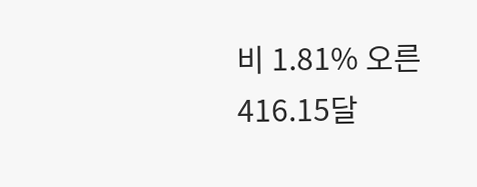비 1.81% 오른 416.15달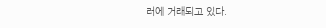러에 거래되고 있다.